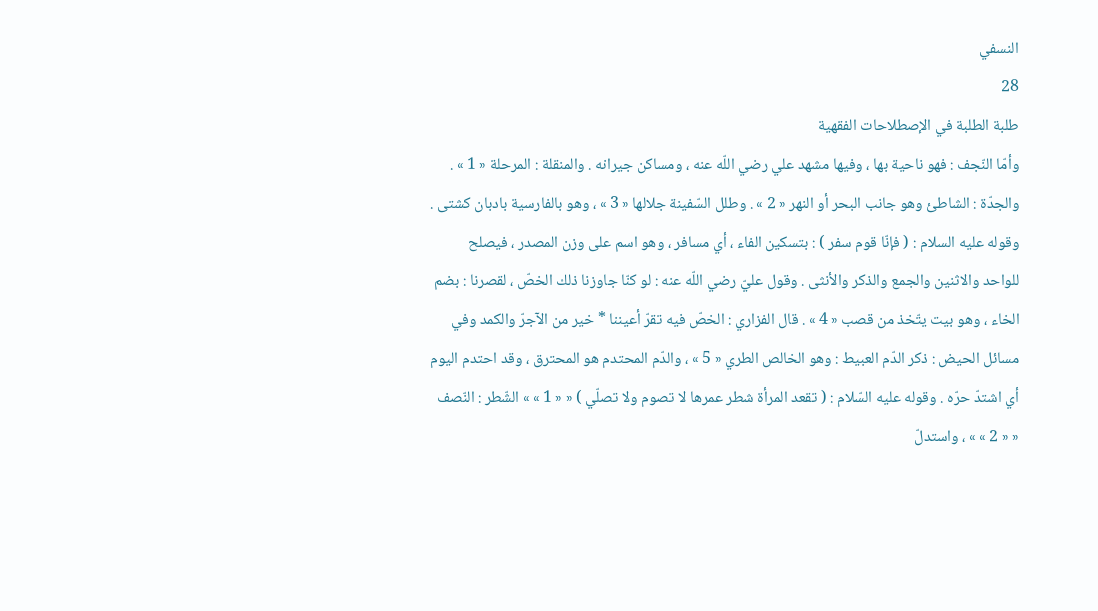النسفي
28
طلبة الطلبة في الإصطلاحات الفقهية
وأمّا النّجف : فهو ناحية بها ، وفيها مشهد علي رضي اللّه عنه ، ومساكن جيرانه . والمنقلة : المرحلة « 1 » . والجدّة : الشاطئ وهو جانب البحر أو النهر « 2 » . وطلل السّفينة جلالها « 3 » ، وهو بالفارسية بادبان كشتى . وقوله عليه السلام : ( فإنّا قوم سفر ) : بتسكين الفاء ، أي مسافر ، وهو اسم على وزن المصدر ، فيصلح للواحد والاثنين والجمع والذكر والأنثى . وقول عليّ رضي اللّه عنه : لو كنّا جاوزنا ذلك الخصّ ، لقصرنا : بضم الخاء ، وهو بيت يتّخذ من قصب « 4 » . قال الفزاري : الخصّ فيه تقرّ أعيننا * خير من الآجرّ والكمد وفي مسائل الحيض : ذكر الدّم العبيط : وهو الخالص الطري « 5 » ، والدّم المحتدم هو المحترق ، وقد احتدم اليوم أي اشتدّ حرّه . وقوله عليه السّلام : ( تقعد المرأة شطر عمرها لا تصوم ولا تصلّي ) « « 1 » » الشّطر : النّصف « « 2 » » ، واستدلّ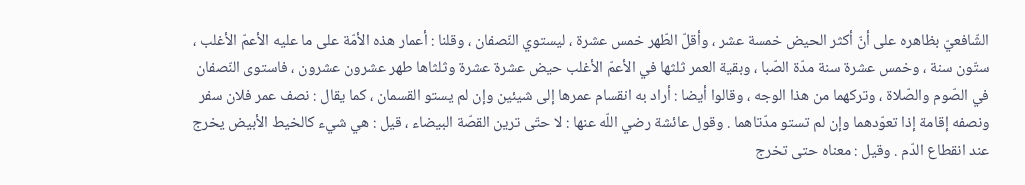الشّافعيّ بظاهره على أنّ أكثر الحيض خمسة عشر ، وأقلّ الطّهر خمس عشرة ، ليستوي النّصفان ، وقلنا : أعمار هذه الأمّة على ما عليه الأعمّ الأغلب ، ستّون سنة ، وخمس عشرة سنة مدّة الصّبا ، وبقية العمر ثلثها في الأعمّ الأغلب حيض عشرة عشرة وثلثاها طهر عشرون عشرون ، فاستوى النّصفان في الصّوم والصّلاة ، وتركهما من هذا الوجه ، وقالوا أيضا : أراد به انقسام عمرها إلى شيئين وإن لم يستو القسمان ، كما يقال : نصف عمر فلان سفر ونصفه إقامة إذا تعوّدهما وإن لم تستو مدّتاهما . وقول عائشة رضي اللّه عنها : لا حتّى ترين القصّة البيضاء ، قيل : هي شيء كالخيط الأبيض يخرج عند انقطاع الدّم . وقيل : معناه حتى تخرج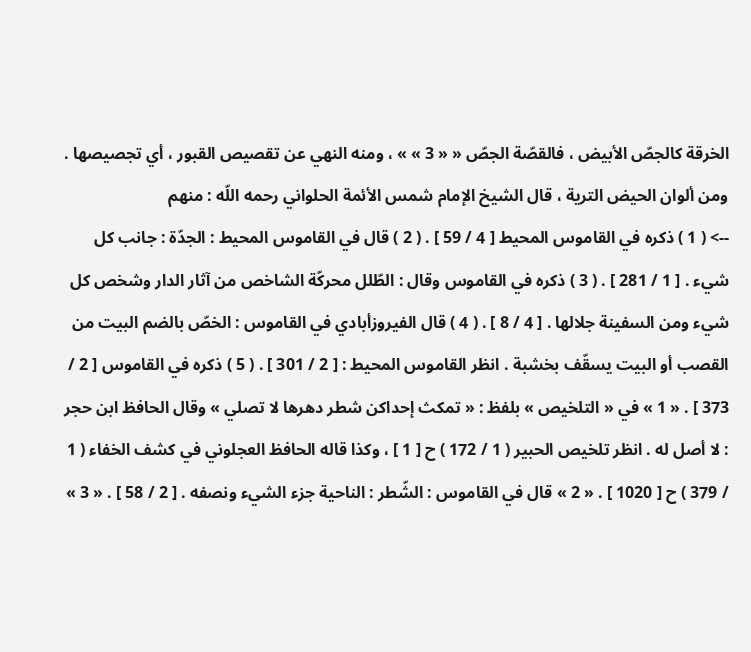الخرقة كالجصّ الأبيض ، فالقصّة الجصّ « « 3 » » ، ومنه النهي عن تقصيص القبور ، أي تجصيصها . ومن ألوان الحيض الترية ، قال الشيخ الإمام شمس الأئمة الحلواني رحمه اللّه : منهم
--> ( 1 ) ذكره في القاموس المحيط [ 4 / 59 ] . ( 2 ) قال في القاموس المحيط : الجدّة : جانب كل شيء . [ 1 / 281 ] . ( 3 ) ذكره في القاموس وقال : الطّلل محركّة الشاخص من آثار الدار وشخص كل شيء ومن السفينة جلالها . [ 4 / 8 ] . ( 4 ) قال الفيروزأبادي في القاموس : الخصّ بالضم البيت من القصب أو البيت يسقّف بخشبة . انظر القاموس المحيط : [ 2 / 301 ] . ( 5 ) ذكره في القاموس [ 2 / 373 ] . « 1 » في « التلخيص » بلفظ : « تمكث إحداكن شطر دهرها لا تصلي » وقال الحافظ ابن حجر : لا أصل له . انظر تلخيص الحبير ( 1 / 172 ) ح [ 1 ] ، وكذا قاله الحافظ العجلوني في كشف الخفاء ( 1 / 379 ) ح [ 1020 ] . « 2 » قال في القاموس : الشّطر : الناحية جزء الشيء ونصفه . [ 2 / 58 ] . « 3 »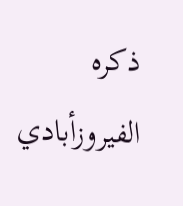ذكره الفيروزأبادي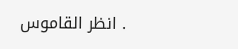. انظر القاموس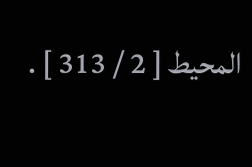المحيط [ 2 / 313 ] .